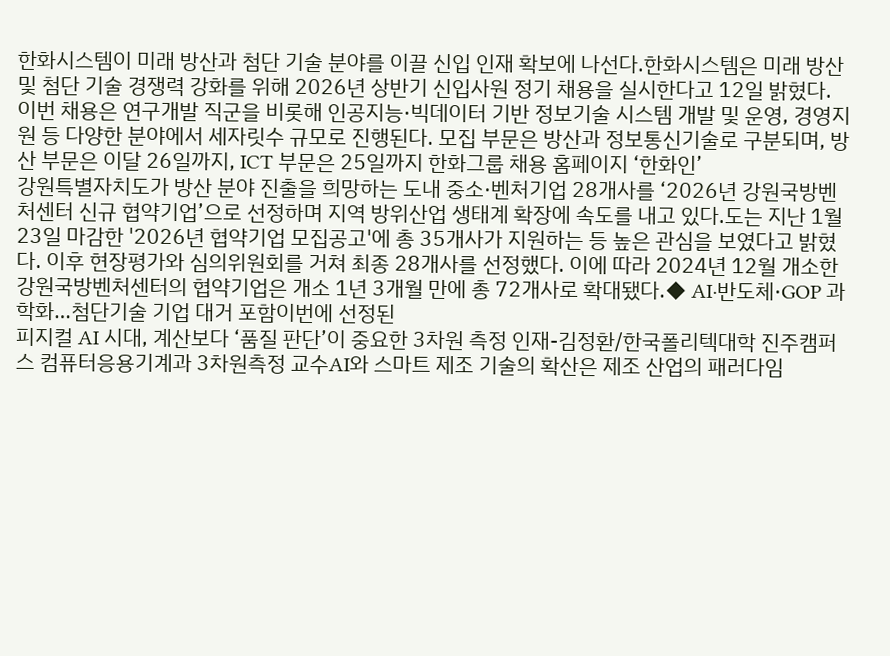한화시스템이 미래 방산과 첨단 기술 분야를 이끌 신입 인재 확보에 나선다.한화시스템은 미래 방산 및 첨단 기술 경쟁력 강화를 위해 2026년 상반기 신입사원 정기 채용을 실시한다고 12일 밝혔다. 이번 채용은 연구개발 직군을 비롯해 인공지능·빅데이터 기반 정보기술 시스템 개발 및 운영, 경영지원 등 다양한 분야에서 세자릿수 규모로 진행된다. 모집 부문은 방산과 정보통신기술로 구분되며, 방산 부문은 이달 26일까지, ICT 부문은 25일까지 한화그룹 채용 홈페이지 ‘한화인’
강원특별자치도가 방산 분야 진출을 희망하는 도내 중소·벤처기업 28개사를 ‘2026년 강원국방벤처센터 신규 협약기업’으로 선정하며 지역 방위산업 생태계 확장에 속도를 내고 있다.도는 지난 1월 23일 마감한 '2026년 협약기업 모집공고'에 총 35개사가 지원하는 등 높은 관심을 보였다고 밝혔다. 이후 현장평가와 심의위원회를 거쳐 최종 28개사를 선정했다. 이에 따라 2024년 12월 개소한 강원국방벤처센터의 협약기업은 개소 1년 3개월 만에 총 72개사로 확대됐다.◆ AI·반도체·GOP 과학화…첨단기술 기업 대거 포함이번에 선정된
피지컬 AI 시대, 계산보다 ‘품질 판단’이 중요한 3차원 측정 인재-김정환/한국폴리텍대학 진주캠퍼스 컴퓨터응용기계과 3차원측정 교수AI와 스마트 제조 기술의 확산은 제조 산업의 패러다임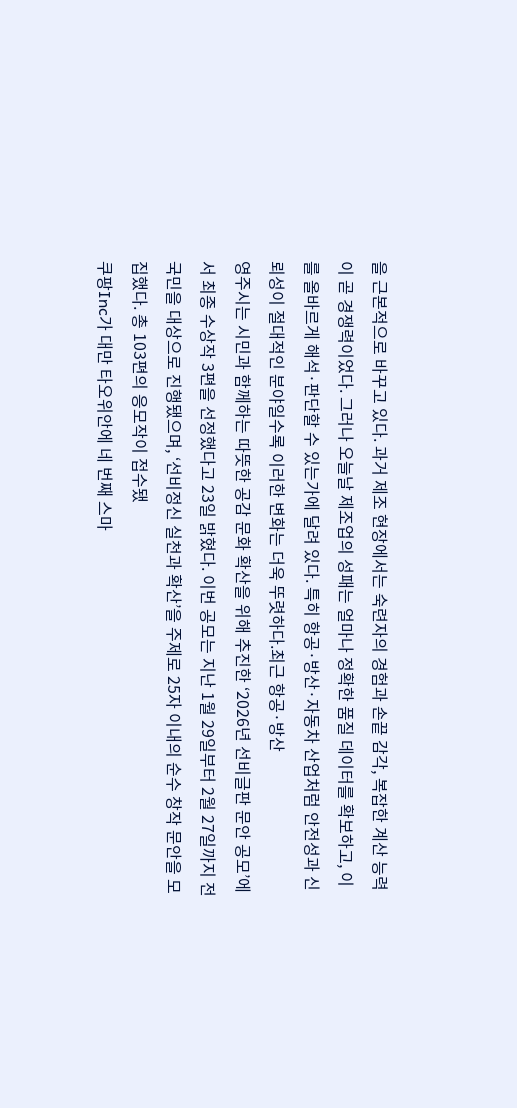을 근본적으로 바꾸고 있다. 과거 제조 현장에서는 숙련자의 경험과 손끝 감각, 복잡한 계산 능력이 곧 경쟁력이었다. 그러나 오늘날 제조업의 성패는 얼마나 정확한 품질 데이터를 확보하고, 이를 올바르게 해석·판단할 수 있는가에 달려 있다. 특히 항공·방산·자동차 산업처럼 안전성과 신뢰성이 절대적인 분야일수록 이러한 변화는 더욱 뚜렷하다.최근 항공·방산
영주시는 시민과 함께하는 따뜻한 공감 문화 확산을 위해 추진한 ‘2026년 선비글판 문안 공모’에서 최종 수상작 3편을 선정했다고 23일 밝혔다. 이번 공모는 지난 1월 29일부터 2월 27일까지 전 국민을 대상으로 진행됐으며, ‘선비정신 실천과 확산’을 주제로 25자 이내의 순수 창작 문안을 모집했다. 총 103편의 응모작이 접수됐
쿠팡Inc가 대만 타오위안에 네 번째 스마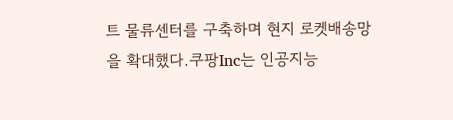트 물류센터를 구축하며 현지 로켓배송망을 확대했다.쿠팡Inc는 인공지능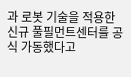과 로봇 기술을 적용한 신규 풀필먼트센터를 공식 가동했다고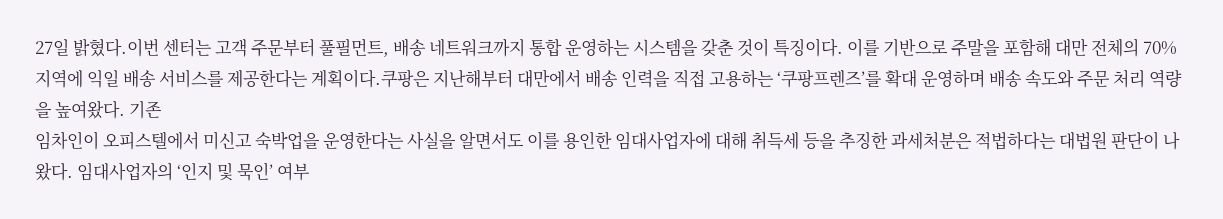27일 밝혔다.이번 센터는 고객 주문부터 풀필먼트, 배송 네트워크까지 통합 운영하는 시스템을 갖춘 것이 특징이다. 이를 기반으로 주말을 포함해 대만 전체의 70% 지역에 익일 배송 서비스를 제공한다는 계획이다.쿠팡은 지난해부터 대만에서 배송 인력을 직접 고용하는 ‘쿠팡프렌즈’를 확대 운영하며 배송 속도와 주문 처리 역량을 높여왔다. 기존
임차인이 오피스텔에서 미신고 숙박업을 운영한다는 사실을 알면서도 이를 용인한 임대사업자에 대해 취득세 등을 추징한 과세처분은 적법하다는 대법원 판단이 나왔다. 임대사업자의 ‘인지 및 묵인’ 여부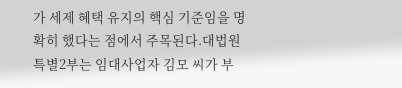가 세제 혜택 유지의 핵심 기준임을 명확히 했다는 점에서 주목된다.대법원 특별2부는 임대사업자 김모 씨가 부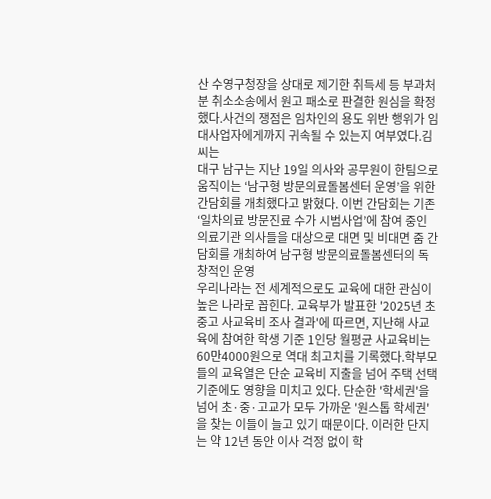산 수영구청장을 상대로 제기한 취득세 등 부과처분 취소소송에서 원고 패소로 판결한 원심을 확정했다.사건의 쟁점은 임차인의 용도 위반 행위가 임대사업자에게까지 귀속될 수 있는지 여부였다.김 씨는
대구 남구는 지난 19일 의사와 공무원이 한팀으로 움직이는 ‘남구형 방문의료돌봄센터 운영’을 위한 간담회를 개최했다고 밝혔다. 이번 간담회는 기존 ‘일차의료 방문진료 수가 시범사업’에 참여 중인 의료기관 의사들을 대상으로 대면 및 비대면 줌 간담회를 개최하여 남구형 방문의료돌봄센터의 독창적인 운영
우리나라는 전 세계적으로도 교육에 대한 관심이 높은 나라로 꼽힌다. 교육부가 발표한 '2025년 초중고 사교육비 조사 결과'에 따르면, 지난해 사교육에 참여한 학생 기준 1인당 월평균 사교육비는 60만4000원으로 역대 최고치를 기록했다.학부모들의 교육열은 단순 교육비 지출을 넘어 주택 선택 기준에도 영향을 미치고 있다. 단순한 '학세권'을 넘어 초·중·고교가 모두 가까운 '원스톱 학세권'을 찾는 이들이 늘고 있기 때문이다. 이러한 단지는 약 12년 동안 이사 걱정 없이 학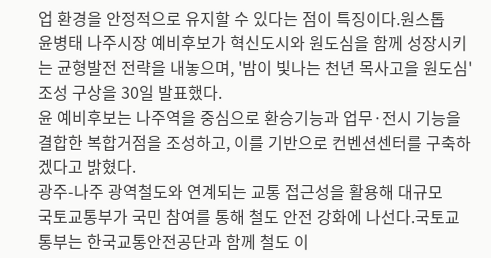업 환경을 안정적으로 유지할 수 있다는 점이 특징이다.원스톱
윤병태 나주시장 예비후보가 혁신도시와 원도심을 함께 성장시키는 균형발전 전략을 내놓으며, '밤이 빛나는 천년 목사고을 원도심' 조성 구상을 30일 발표했다.
윤 예비후보는 나주역을 중심으로 환승기능과 업무·전시 기능을 결합한 복합거점을 조성하고, 이를 기반으로 컨벤션센터를 구축하겠다고 밝혔다.
광주-나주 광역철도와 연계되는 교통 접근성을 활용해 대규모
국토교통부가 국민 참여를 통해 철도 안전 강화에 나선다.국토교통부는 한국교통안전공단과 함께 철도 이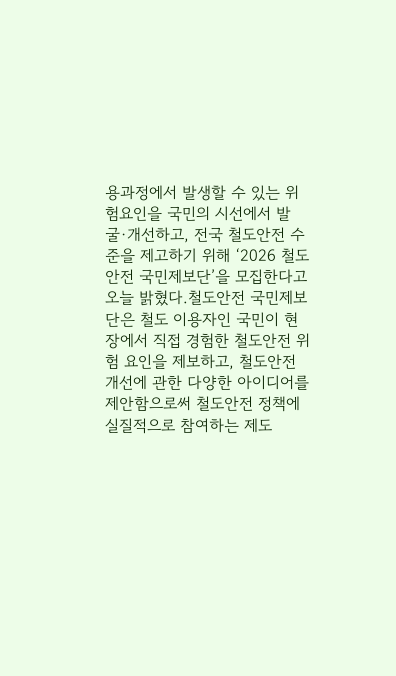용과정에서 발생할 수 있는 위험요인을 국민의 시선에서 발굴·개선하고, 전국 철도안전 수준을 제고하기 위해 ‘2026 철도안전 국민제보단’을 모집한다고 오늘 밝혔다.철도안전 국민제보단은 철도 이용자인 국민이 현장에서 직접 경험한 철도안전 위험 요인을 제보하고, 철도안전 개선에 관한 다양한 아이디어를 제안함으로써 철도안전 정책에 실질적으로 참여하는 제도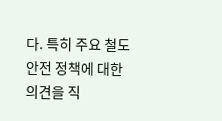다. 특히 주요 철도안전 정책에 대한 의견을 직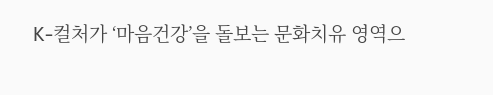K-컬처가 ‘마음건강’을 돌보는 문화치유 영역으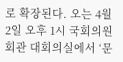로 확장된다. 오는 4월 2일 오후 1시 국회의원회관 대회의실에서 ‘문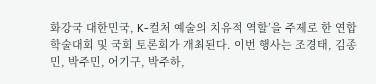화강국 대한민국, K-컬처 예술의 치유적 역할’을 주제로 한 연합학술대회 및 국회 토론회가 개최된다. 이번 행사는 조경태, 김종민, 박주민, 어기구, 박주하,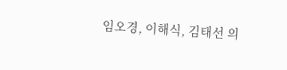임오경, 이해식, 김태선 의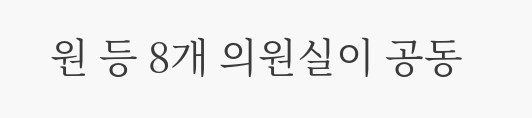원 등 8개 의원실이 공동